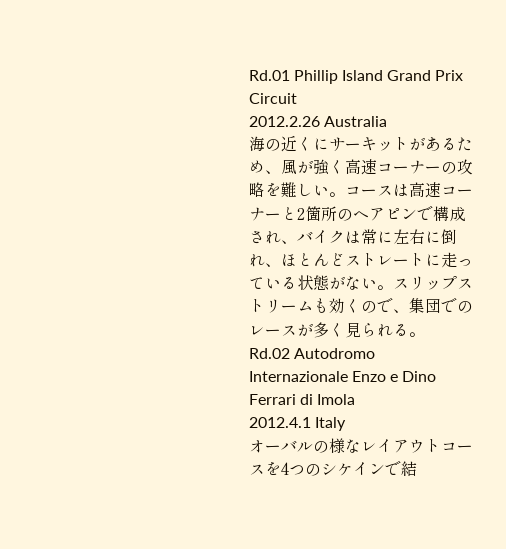Rd.01 Phillip Island Grand Prix Circuit
2012.2.26 Australia
海の近くにサーキットがあるため、風が強く高速コーナーの攻略を難しい。コースは高速コーナーと2箇所のヘアピンで構成され、バイクは常に左右に倒れ、ほとんどストレートに走っている状態がない。スリップストリームも効くので、集団でのレースが多く見られる。
Rd.02 Autodromo Internazionale Enzo e Dino Ferrari di Imola
2012.4.1 Italy
オーバルの様なレイアウトコースを4つのシケインで結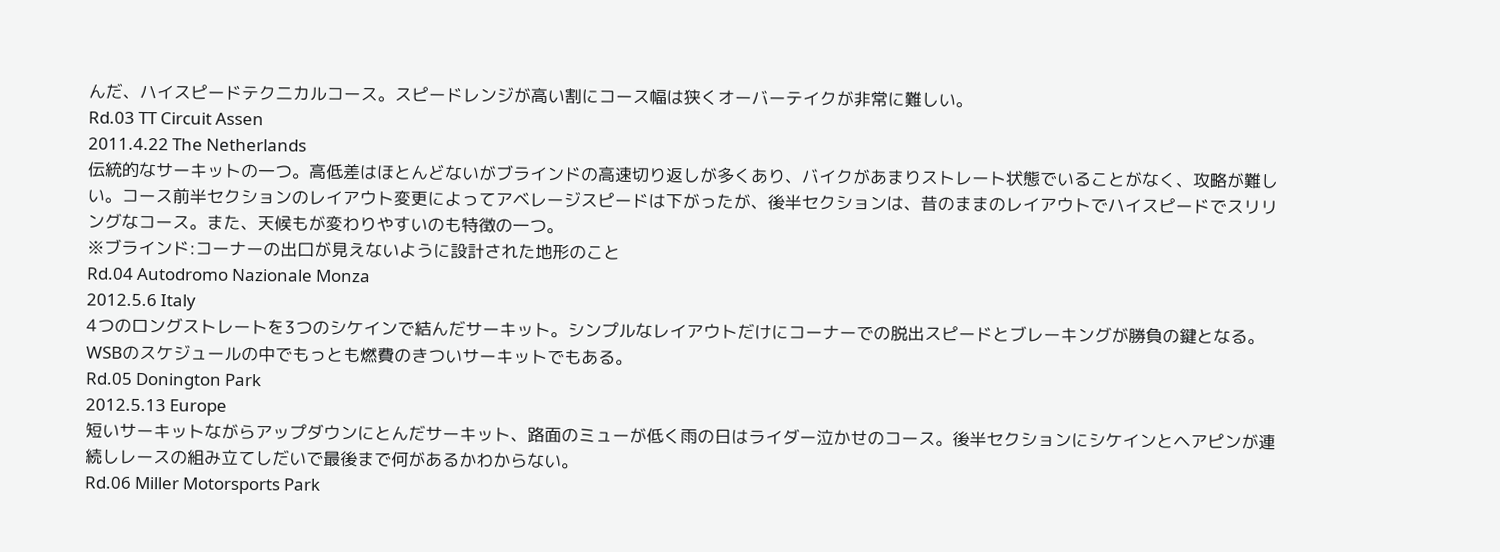んだ、ハイスピードテク二カルコース。スピードレンジが高い割にコース幅は狭くオーバーテイクが非常に難しい。
Rd.03 TT Circuit Assen
2011.4.22 The Netherlands
伝統的なサーキットの一つ。高低差はほとんどないがブラインドの高速切り返しが多くあり、バイクがあまりストレート状態でいることがなく、攻略が難しい。コース前半セクションのレイアウト変更によってアベレージスピードは下がったが、後半セクションは、昔のままのレイアウトでハイスピードでスリリングなコース。また、天候もが変わりやすいのも特徴の一つ。
※ブラインド:コーナーの出口が見えないように設計された地形のこと
Rd.04 Autodromo Nazionale Monza
2012.5.6 Italy
4つのロングストレートを3つのシケインで結んだサーキット。シンプルなレイアウトだけにコーナーでの脱出スピードとブレーキングが勝負の鍵となる。WSBのスケジュールの中でもっとも燃費のきついサーキットでもある。
Rd.05 Donington Park
2012.5.13 Europe
短いサーキットながらアップダウンにとんだサーキット、路面のミューが低く雨の日はライダー泣かせのコース。後半セクションにシケインとヘアピンが連続しレースの組み立てしだいで最後まで何があるかわからない。
Rd.06 Miller Motorsports Park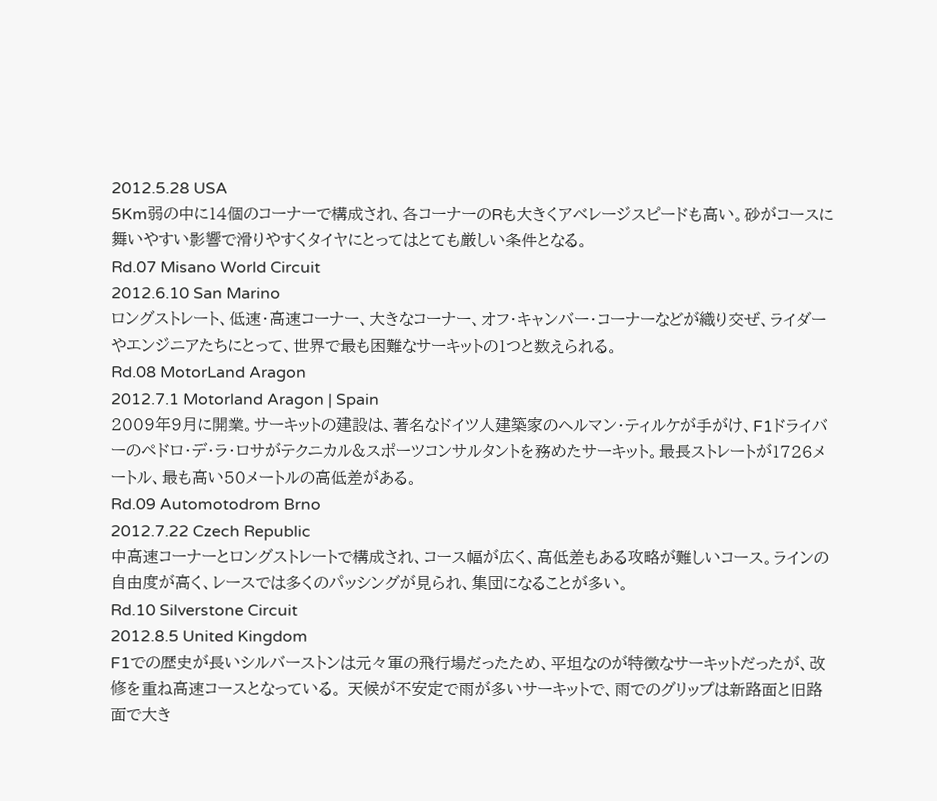2012.5.28 USA
5Km弱の中に14個のコーナーで構成され、各コーナーのRも大きくアベレージスピードも高い。砂がコースに舞いやすい影響で滑りやすくタイヤにとってはとても厳しい条件となる。
Rd.07 Misano World Circuit
2012.6.10 San Marino
ロングストレート、低速・高速コーナー、大きなコーナー、オフ・キャンバー・コーナーなどが織り交ぜ、ライダーやエンジニアたちにとって、世界で最も困難なサーキットの1つと数えられる。
Rd.08 MotorLand Aragon
2012.7.1 Motorland Aragon | Spain
2009年9月に開業。サーキットの建設は、著名なドイツ人建築家のヘルマン・ティルケが手がけ、F1ドライバーのペドロ・デ・ラ・ロサがテクニカル&スポーツコンサルタントを務めたサーキット。最長ストレートが1726メートル、最も高い50メートルの高低差がある。
Rd.09 Automotodrom Brno
2012.7.22 Czech Republic
中高速コーナーとロングストレートで構成され、コース幅が広く、高低差もある攻略が難しいコース。ラインの自由度が高く、レースでは多くのパッシングが見られ、集団になることが多い。
Rd.10 Silverstone Circuit
2012.8.5 United Kingdom
F1での歴史が長いシルバーストンは元々軍の飛行場だったため、平坦なのが特徴なサーキットだったが、改修を重ね高速コースとなっている。 天候が不安定で雨が多いサーキットで、雨でのグリップは新路面と旧路面で大き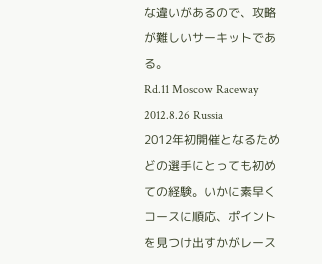な違いがあるので、攻略が難しいサーキットである。
Rd.11 Moscow Raceway
2012.8.26 Russia
2012年初開催となるためどの選手にとっても初めての経験。いかに素早くコースに順応、ポイントを見つけ出すかがレース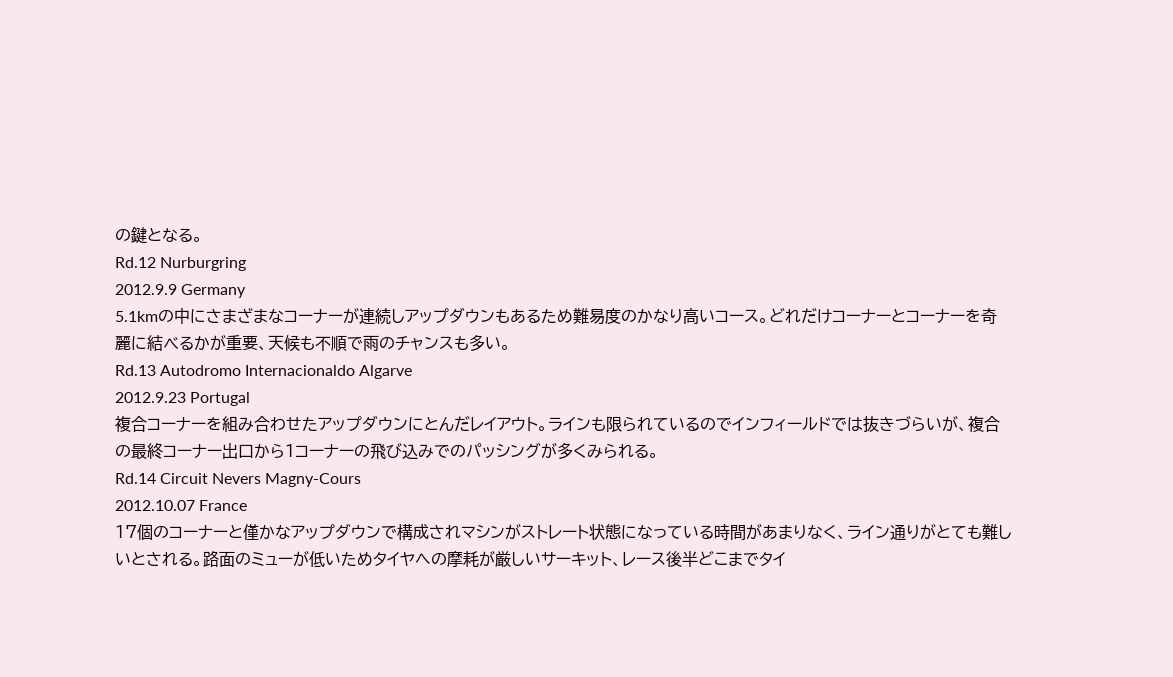の鍵となる。
Rd.12 Nurburgring
2012.9.9 Germany
5.1kmの中にさまざまなコーナーが連続しアップダウンもあるため難易度のかなり高いコース。どれだけコーナーとコーナーを奇麗に結べるかが重要、天候も不順で雨のチャンスも多い。
Rd.13 Autodromo Internacionaldo Algarve
2012.9.23 Portugal
複合コーナーを組み合わせたアップダウンにとんだレイアウト。ラインも限られているのでインフィールドでは抜きづらいが、複合の最終コーナー出口から1コーナーの飛び込みでのパッシングが多くみられる。
Rd.14 Circuit Nevers Magny-Cours
2012.10.07 France
17個のコーナーと僅かなアップダウンで構成されマシンがストレート状態になっている時間があまりなく、ライン通りがとても難しいとされる。路面のミューが低いためタイヤへの摩耗が厳しいサーキット、レース後半どこまでタイ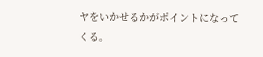ヤをいかせるかがポイントになってくる。